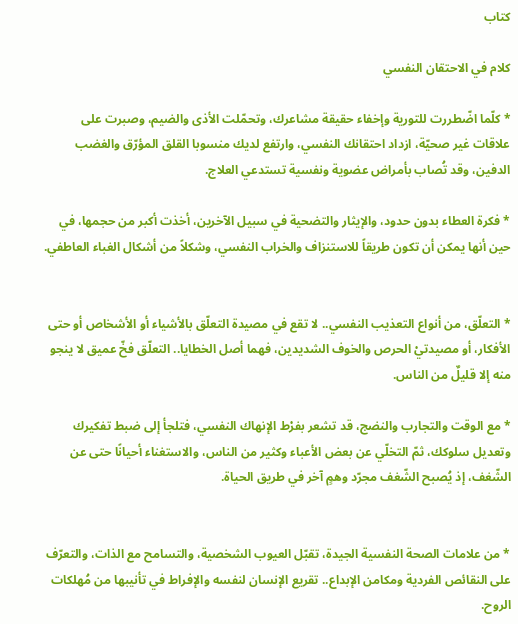كتاب

كلام في الاحتقان النفسي

* كلّما اضّطررت للتورية وإخفاء حقيقة مشاعرك، وتحمّلت الأذى والضيم، وصبرت على علاقات غير صحيّة، ازداد احتقانك النفسي، وارتفع لديك منسوبا القلق المؤرّق والغضب الدفين، وقد تُصاب بأمراض عضوية ونفسية تستدعي العلاج.

* فكرة العطاء بدون حدود، والإيثار والتضحية في سبيل الآخرين، أخذت أكبر من حجمها، في حين أنها يمكن أن تكون طريقاً للاستنزاف والخراب النفسي، وشكلاً من أشكال الغباء العاطفي.


* التعلّق، من أنواع التعذيب النفسي.. لا تقع في مصيدة التعلّق بالأشياء أو الأشخاص أو حتى الأفكار، أو مصيدتيْ الحرص والخوف الشديدين، فهما أصل الخطايا.. التعلّق فخّ عميق لا ينجو منه إلا قليلٌ من الناس.

* مع الوقت والتجارب والنضج، قد تشعر بفرْط الإنهاك النفسي، فتلجأ إلى ضبط تفكيرك وتعديل سلوكك، ثمّ التخلّي عن بعض الأعباء وكثير من الناس، والاستغناء أحيانًا حتى عن الشّغف، إذ يُصبح الشّغف مجرّد وهمٍ آخر في طريق الحياة.


* من علامات الصحة النفسية الجيدة، تقبّل العيوب الشخصية، والتسامح مع الذات، والتعرّف على النقائص الفردية ومكامن الإبداع.. تقريع الإنسان لنفسه والإفراط في تأنيبها من مُهلكات الروح.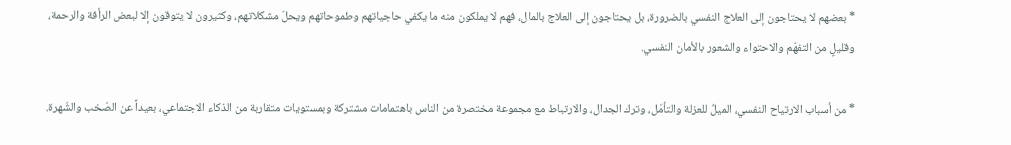* بعضهم لا يحتاجون إلى العلاج النفسي بالضرورة، بل يحتاجون إلى العلاج بالمال، فهم لا يملكون منه ما يكفي حاجياتهم وطموحاتهم ويحلّ مشكلاتهم، وكثيرون لا يتوقون إلا لبعض الرأفة والرحمة، وقليلٍ من التفهّم والاحتواء والشعور بالأمان النفسي.

* من أسباب الارتياح النفسي، الميلُ للعزلة والتأمّل، وترك الجدال، والارتباط مع مجموعة مختصرة من الناس باهتمامات مشتركة وبمستويات متقاربة من الذكاء الاجتماعي، بعيداً عن الصّخب والشّهرة.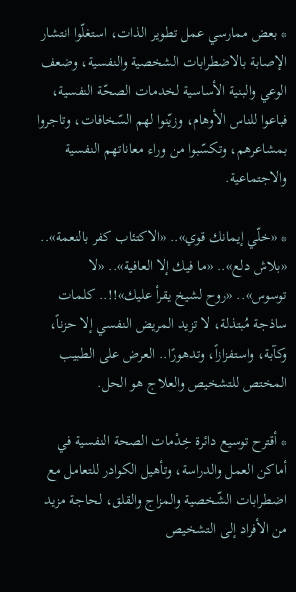* بعض ممارسي عمل تطوير الذات، استغلّوا انتشار الإصابة بالاضطرابات الشخصية والنفسية، وضعف الوعي والبنية الأساسية لخدمات الصحّة النفسية، فباعوا للناس الأوهام، وزيّنوا لهم السّخافات، وتاجروا بمشاعرهم، وتكسّبوا من وراء معاناتهم النفسية والاجتماعية.

* «خلّي إيمانك قوي».. «الاكتئاب كفر بالنعمة».. «بلاش دلع».. «ما فيك إلا العافية».. «لا توسوس».. «روح لشيخ يقرأ عليك»!!.. كلمات ساذجة مُبتذلة، لا تزيد المريض النفسي إلا حزناً، وكآبة، واستفزازاً، وتدهورًا.. العرض على الطبيب المختص للتشخيص والعلاج هو الحل.

* أقترح توسيع دائرة خِدْمات الصحة النفسية في أماكن العمل والدراسة، وتأهيل الكوادر للتعامل مع اضطرابات الشّخصية والمزاج والقلق، لحاجة مزيد من الأفراد إلى التشخيص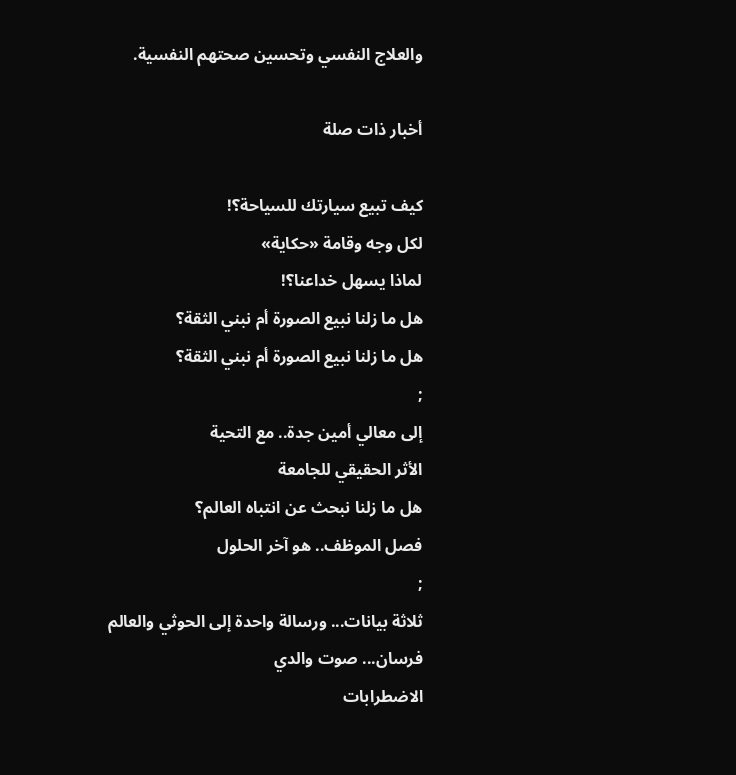والعلاج النفسي وتحسين صحتهم النفسية.

أخبار ذات صلة

كيف تبيع سيارتك للسياحة؟!
لكل وجه وقامة «حكاية»
لماذا يسهل خداعنا؟!
هل ما زلنا نبيع الصورة أم نبني الثقة؟
هل ما زلنا نبيع الصورة أم نبني الثقة؟
;
إلى معالي أمين جدة.. مع التحية
الأثر الحقيقي للجامعة
هل ما زلنا نبحث عن انتباه العالم؟
فصل الموظف.. هو آخر الحلول
;
ثلاثة بيانات... ورسالة واحدة إلى الحوثي والعالم
فرسان... صوت والدي
الاضطرابات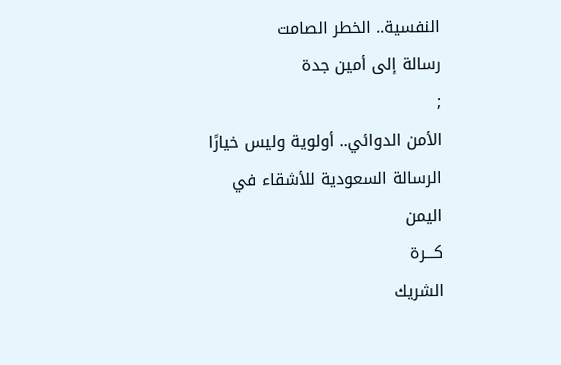النفسية.. الخطر الصامت
رسالة إلى أمين جدة
;
الأمن الدوائي.. أولوية وليس خيارًا
الرسالة السعودية للأشقاء في اليمن
كـــرة
الشريك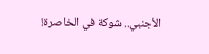الأجنبي.. شوكة في الخاصرة!